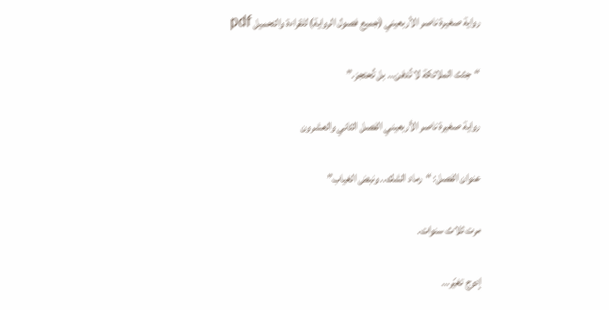رواية صغيرة ناصر الأربعيني (جميع فصول الرواية) للقراءة والتحميل pdf

“جثث الملائكة لا تُدفن… بل تُحتجز.”

رواية صغيرة ناصر الأربعيني الفصل الثاني والعشرون

عنوان الفصل: “رماد الشك.. ونبض الغياب”

مرت ثلاث سنوات.

إدوج تغيّر…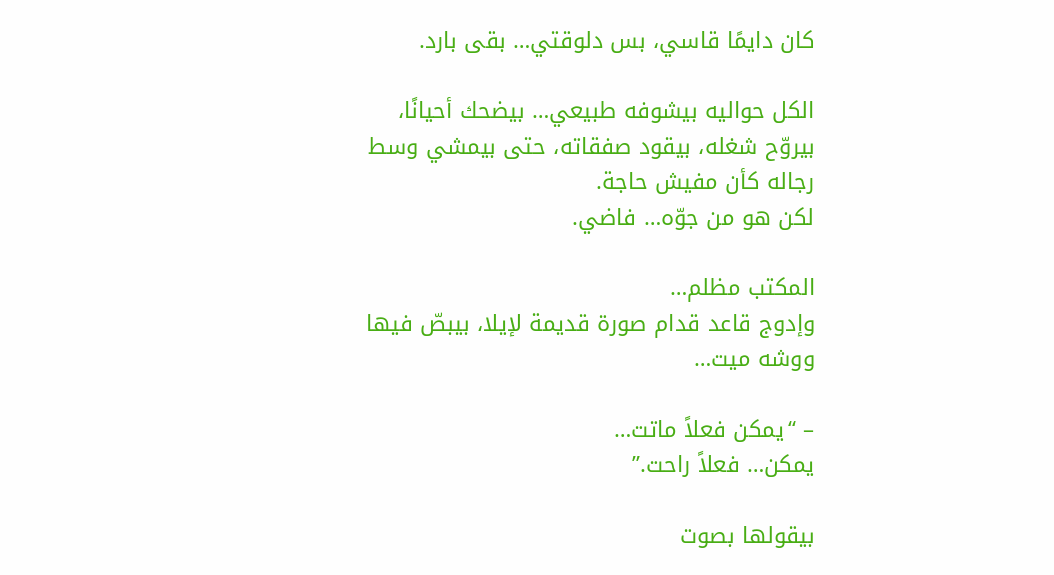كان دايمًا قاسي، بس دلوقتي… بقى بارد.

الكل حواليه بيشوفه طبيعي… بيضحك أحيانًا، بيروّح شغله، بيقود صفقاته، حتى بيمشي وسط رجاله كأن مفيش حاجة.
لكن هو من جوّه… فاضي.

المكتب مظلم…
وإدوج قاعد قدام صورة قديمة لإيلا، بيبصّ فيها ووشه ميت…

– “يمكن فعلاً ماتت…
يمكن… فعلاً راحت.”

بيقولها بصوت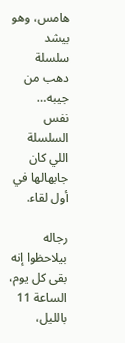هامس، وهو بيشد سلسلة دهب من جيبه… نفس السلسلة اللي كان جابهالها في أول لقاء.

رجاله بيلاحظوا إنه بقى كل يوم، الساعة 11 بالليل،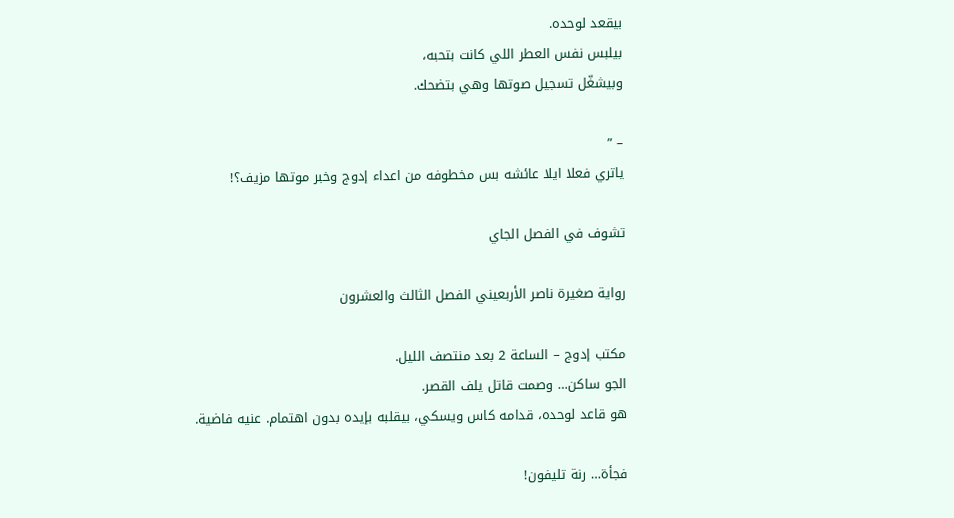بيقعد لوحده.
بيلبس نفس العطر اللي كانت بتحبه،
وبيشغّل تسجيل صوتها وهي بتضحك.

– ”
ياتري فعلا ايلا عائشه بس مخطوفه من اعداء إدوج وخبر موتها مزيف؟!

تشوف في الفصل الجاي

رواية صغيرة ناصر الأربعيني الفصل الثالث والعشرون

مكتب إدوج – الساعة 2 بعد منتصف الليل.
الجو ساكن… وصمت قاتل يلف القصر.
هو قاعد لوحده، قدامه كاس ويسكي، بيقلبه بإيده بدون اهتمام. عنيه فاضية.

فجأة… رنة تليفون!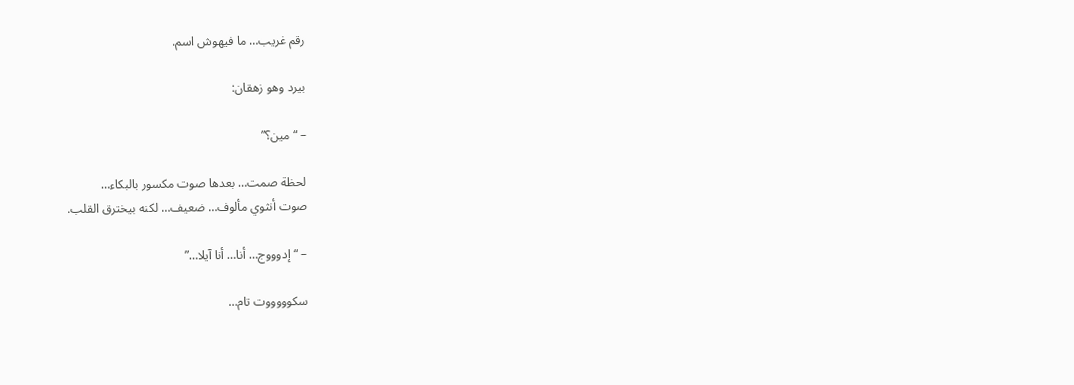رقم غريب… ما فيهوش اسم.

بيرد وهو زهقان:

– “مين؟”

لحظة صمت… بعدها صوت مكسور بالبكاء…
صوت أنثوي مألوف… ضعيف… لكنه بيخترق القلب.

– “إدوووج… أنا… أنا آيلا…”

سكوووووت تام…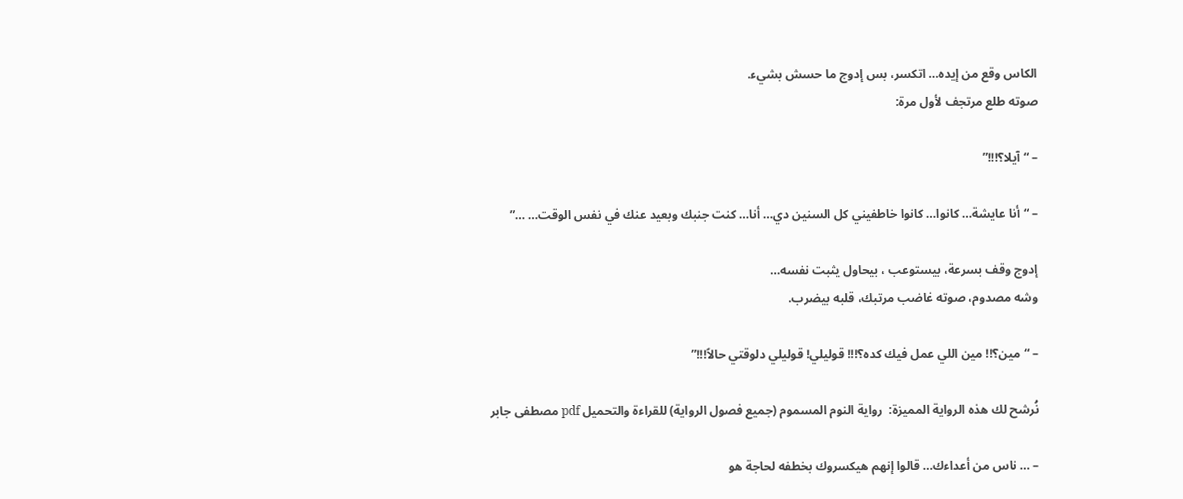الكاس وقع من إيده… اتكسر، بس إدوج ما حسش بشيء.
صوته طلع مرتجف لأول مرة:

– “آيلا؟!!!”

– “أنا عايشة… كانوا… كانوا خاطفيني كل السنين دي… أنا… كنت جنبك وبعيد عنك في نفس الوقت… …”

إدوج وقف بسرعة، بيستوعب ، بيحاول يثبت نفسه…
وشه مصدوم، صوته غاضب مرتبك، قلبه بيضرب.

– “مين؟!! مين اللي عمل فيك كده؟!!! قوليلي! قوليلي دلوقتي حالاً!!!”

نُرشح لك هذه الرواية المميزة:  رواية النوم المسموم (جميع فصول الرواية) للقراءة والتحميل pdf مصطفى جابر

– … ناس من أعداءك… قالوا إنهم هيكسروك بخطفه لحاجة هو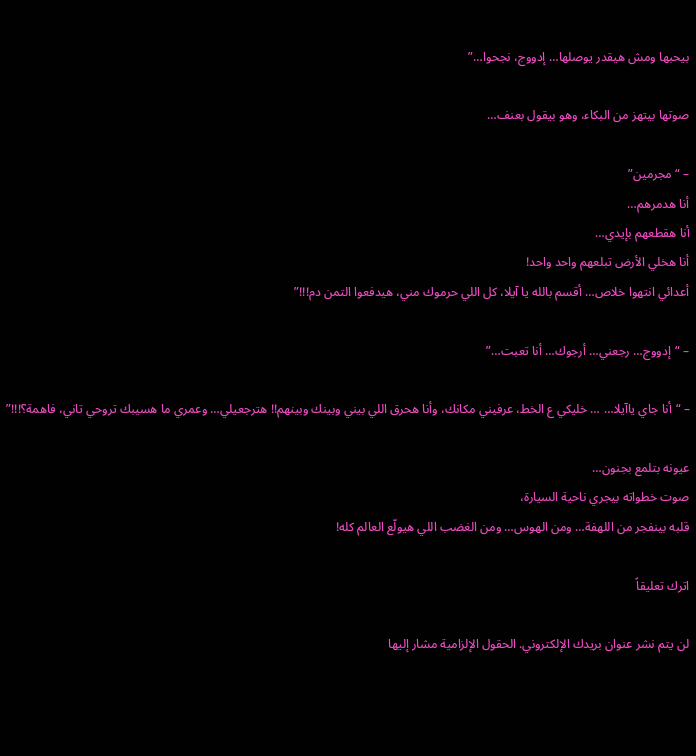بيحبها ومش هيقدر يوصلها… إدووج، نجحوا…”

صوتها بيتهز من البكاء، وهو بيقول بعنف…

– “مجرمين”
أنا هدمرهم…
أنا هقطعهم بإيدي…
أنا هخلي الأرض تبلعهم واحد واحد!
أعدائي انتهوا خلاص… أقسم بالله يا آيلا، كل اللي حرموك مني، هيدفعوا التمن دم!!!”

– “إدووج… رجعني… أرجوك… أنا تعبت…”

– “أنا جاي ياآيلا… … خليكي ع الخط، عرفيني مكانك، وأنا هحرق اللي بيني وبينك وبينهم!! هترجعيلي… وعمري ما هسيبك تروحي تاني، فاهمة؟!!!”

عيونه بتلمع بجنون…
صوت خطواته بيجري ناحية السيارة،
قلبه بينفجر من اللهفة… ومن الهوس… ومن الغضب اللي هيولّع العالم كله!

اترك تعليقاً

لن يتم نشر عنوان بريدك الإلكتروني. الحقول الإلزامية مشار إليها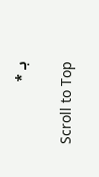بـ *

Scroll to Top